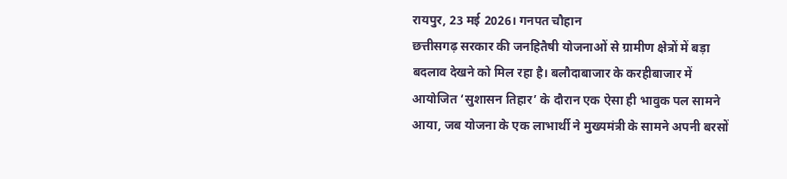रायपुर, 23 मई 2026। गनपत चौहान
छत्तीसगढ़ सरकार की जनहितैषी योजनाओं से ग्रामीण क्षेत्रों में बड़ा बदलाव देखने को मिल रहा है। बलौदाबाजार के करहीबाजार में आयोजित ‘सुशासन तिहार’ के दौरान एक ऐसा ही भावुक पल सामने आया, जब योजना के एक लाभार्थी ने मुख्यमंत्री के सामने अपनी बरसों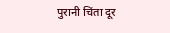पुरानी चिंता दूर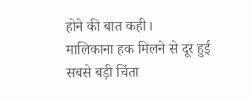होने की बात कही।
मालिकाना हक मिलने से दूर हुई सबसे बड़ी चिंता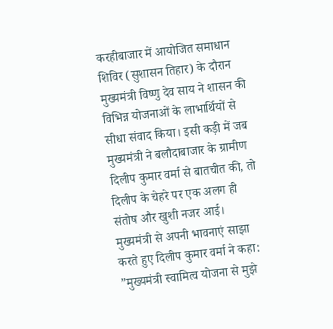करहीबाजार में आयोजित समाधान शिविर (सुशासन तिहार) के दौरान मुख्यमंत्री विष्णु देव साय ने शासन की विभिन्न योजनाओं के लाभार्थियों से सीधा संवाद किया। इसी कड़ी में जब मुख्यमंत्री ने बलौदाबाजार के ग्रामीण दिलीप कुमार वर्मा से बातचीत की, तो दिलीप के चेहरे पर एक अलग ही संतोष और खुशी नजर आई।
मुख्यमंत्री से अपनी भावनाएं साझा करते हुए दिलीप कुमार वर्मा ने कहा:
”मुख्यमंत्री स्वामित्व योजना से मुझे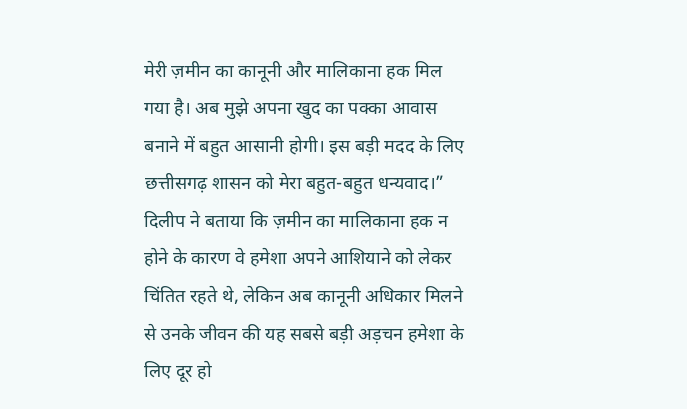मेरी ज़मीन का कानूनी और मालिकाना हक मिल गया है। अब मुझे अपना खुद का पक्का आवास बनाने में बहुत आसानी होगी। इस बड़ी मदद के लिए छत्तीसगढ़ शासन को मेरा बहुत-बहुत धन्यवाद।”
दिलीप ने बताया कि ज़मीन का मालिकाना हक न होने के कारण वे हमेशा अपने आशियाने को लेकर चिंतित रहते थे, लेकिन अब कानूनी अधिकार मिलने से उनके जीवन की यह सबसे बड़ी अड़चन हमेशा के लिए दूर हो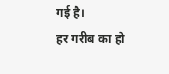गई है।
हर गरीब का हो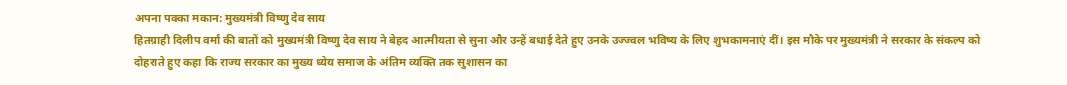अपना पक्का मकान: मुख्यमंत्री विष्णु देव साय
हितग्राही दिलीप वर्मा की बातों को मुख्यमंत्री विष्णु देव साय ने बेहद आत्मीयता से सुना और उन्हें बधाई देते हुए उनके उज्ज्वल भविष्य के लिए शुभकामनाएं दीं। इस मौके पर मुख्यमंत्री ने सरकार के संकल्प को दोहराते हुए कहा कि राज्य सरकार का मुख्य ध्येय समाज के अंतिम व्यक्ति तक सुशासन का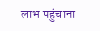लाभ पहुंचाना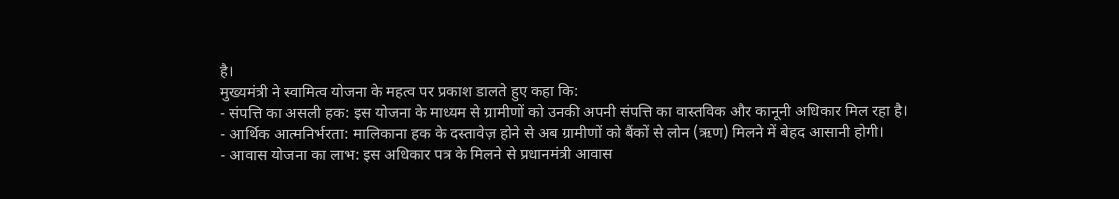है।
मुख्यमंत्री ने स्वामित्व योजना के महत्व पर प्रकाश डालते हुए कहा कि:
- संपत्ति का असली हक: इस योजना के माध्यम से ग्रामीणों को उनकी अपनी संपत्ति का वास्तविक और कानूनी अधिकार मिल रहा है।
- आर्थिक आत्मनिर्भरता: मालिकाना हक के दस्तावेज़ होने से अब ग्रामीणों को बैंकों से लोन (ऋण) मिलने में बेहद आसानी होगी।
- आवास योजना का लाभ: इस अधिकार पत्र के मिलने से प्रधानमंत्री आवास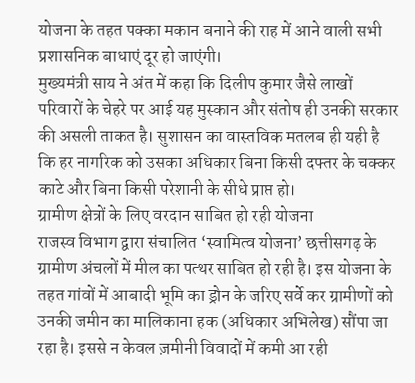योजना के तहत पक्का मकान बनाने की राह में आने वाली सभी प्रशासनिक बाधाएं दूर हो जाएंगी।
मुख्यमंत्री साय ने अंत में कहा कि दिलीप कुमार जैसे लाखों परिवारों के चेहरे पर आई यह मुस्कान और संतोष ही उनकी सरकार की असली ताकत है। सुशासन का वास्तविक मतलब ही यही है कि हर नागरिक को उसका अधिकार बिना किसी दफ्तर के चक्कर काटे और बिना किसी परेशानी के सीधे प्राप्त हो।
ग्रामीण क्षेत्रों के लिए वरदान साबित हो रही योजना
राजस्व विभाग द्वारा संचालित ‘स्वामित्व योजना’ छत्तीसगढ़ के ग्रामीण अंचलों में मील का पत्थर साबित हो रही है। इस योजना के तहत गांवों में आबादी भूमि का ड्रोन के जरिए सर्वे कर ग्रामीणों को उनकी जमीन का मालिकाना हक (अधिकार अभिलेख) सौंपा जा रहा है। इससे न केवल ज़मीनी विवादों में कमी आ रही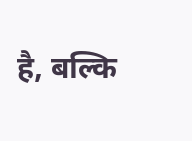है, बल्कि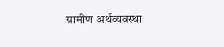ग्रामीण अर्थव्यवस्था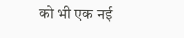को भी एक नई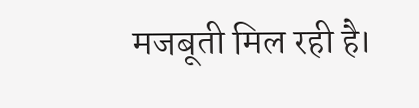मजबूती मिल रही है।